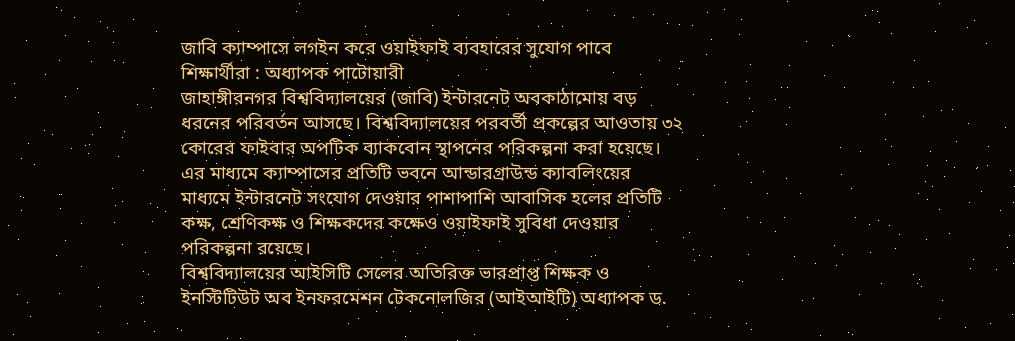জাবি ক্যাম্পাসে লগইন করে ওয়াইফাই ব্যবহারের সুযোগ পাবে শিক্ষার্থীরা : অধ্যাপক পাটোয়ারী
জাহাঙ্গীরনগর বিশ্ববিদ্যালয়ের (জাবি) ইন্টারনেট অবকাঠামোয় বড় ধরনের পরিবর্তন আসছে। বিশ্ববিদ্যালয়ের পরবর্তী প্রকল্পের আওতায় ৩২ কোরের ফাইবার অপটিক ব্যাকবোন স্থাপনের পরিকল্পনা করা হয়েছে। এর মাধ্যমে ক্যাম্পাসের প্রতিটি ভবনে আন্ডারগ্রাউন্ড ক্যাবলিংয়ের মাধ্যমে ইন্টারনেট সংযোগ দেওয়ার পাশাপাশি আবাসিক হলের প্রতিটি কক্ষ, শ্রেণিকক্ষ ও শিক্ষকদের কক্ষেও ওয়াইফাই সুবিধা দেওয়ার পরিকল্পনা রয়েছে।
বিশ্ববিদ্যালয়ের আইসিটি সেলের অতিরিক্ত ভারপ্রাপ্ত শিক্ষক ও ইনস্টিটিউট অব ইনফরমেশন টেকনোলজির (আইআইটি) অধ্যাপক ড.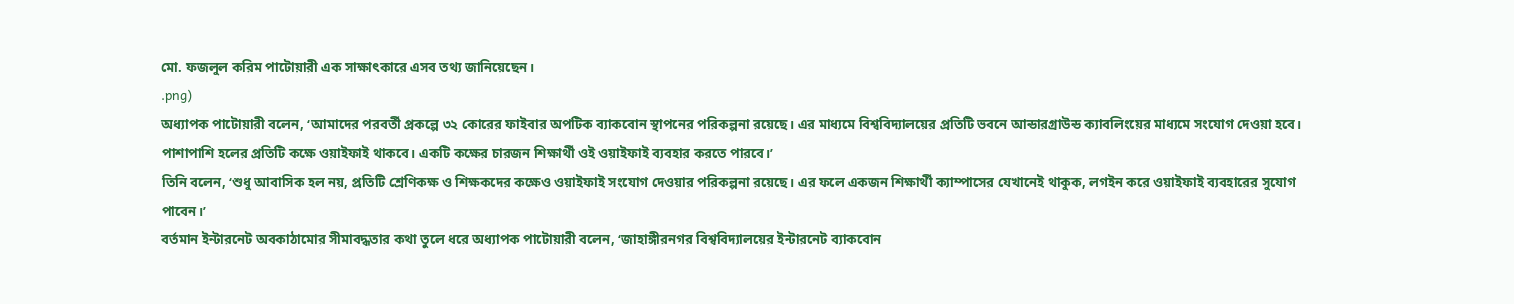মো. ফজলুল করিম পাটোয়ারী এক সাক্ষাৎকারে এসব তথ্য জানিয়েছেন।
.png)
অধ্যাপক পাটোয়ারী বলেন, ‘আমাদের পরবর্তী প্রকল্পে ৩২ কোরের ফাইবার অপটিক ব্যাকবোন স্থাপনের পরিকল্পনা রয়েছে। এর মাধ্যমে বিশ্ববিদ্যালয়ের প্রতিটি ভবনে আন্ডারগ্রাউন্ড ক্যাবলিংয়ের মাধ্যমে সংযোগ দেওয়া হবে। পাশাপাশি হলের প্রতিটি কক্ষে ওয়াইফাই থাকবে। একটি কক্ষের চারজন শিক্ষার্থী ওই ওয়াইফাই ব্যবহার করতে পারবে।’
তিনি বলেন, ‘শুধু আবাসিক হল নয়, প্রতিটি শ্রেণিকক্ষ ও শিক্ষকদের কক্ষেও ওয়াইফাই সংযোগ দেওয়ার পরিকল্পনা রয়েছে। এর ফলে একজন শিক্ষার্থী ক্যাম্পাসের যেখানেই থাকুক, লগইন করে ওয়াইফাই ব্যবহারের সুযোগ পাবেন।’
বর্তমান ইন্টারনেট অবকাঠামোর সীমাবদ্ধতার কথা তুলে ধরে অধ্যাপক পাটোয়ারী বলেন, ‘জাহাঙ্গীরনগর বিশ্ববিদ্যালয়ের ইন্টারনেট ব্যাকবোন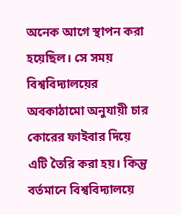অনেক আগে স্থাপন করা হয়েছিল। সে সময় বিশ্ববিদ্যালয়ের অবকাঠামো অনুযায়ী চার কোরের ফাইবার দিয়ে এটি তৈরি করা হয়। কিন্তু বর্তমানে বিশ্ববিদ্যালয়ে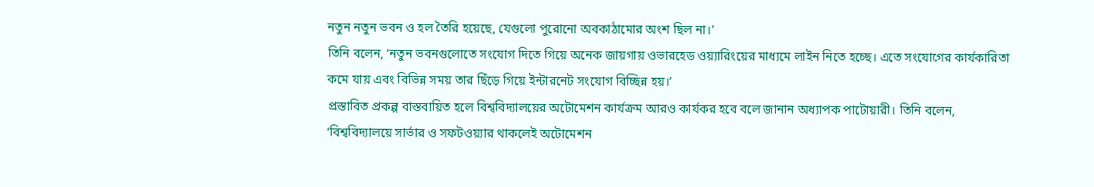নতুন নতুন ভবন ও হল তৈরি হয়েছে, যেগুলো পুরোনো অবকাঠামোর অংশ ছিল না।’
তিনি বলেন, ‘নতুন ভবনগুলোতে সংযোগ দিতে গিয়ে অনেক জায়গায় ওভারহেড ওয়্যারিংয়ের মাধ্যমে লাইন নিতে হচ্ছে। এতে সংযোগের কার্যকারিতা কমে যায় এবং বিভিন্ন সময় তার ছিঁড়ে গিয়ে ইন্টারনেট সংযোগ বিচ্ছিন্ন হয়।’
প্রস্তাবিত প্রকল্প বাস্তবায়িত হলে বিশ্ববিদ্যালয়ের অটোমেশন কার্যক্রম আরও কার্যকর হবে বলে জানান অধ্যাপক পাটোয়ারী। তিনি বলেন, ‘বিশ্ববিদ্যালয়ে সার্ভার ও সফটওয়্যার থাকলেই অটোমেশন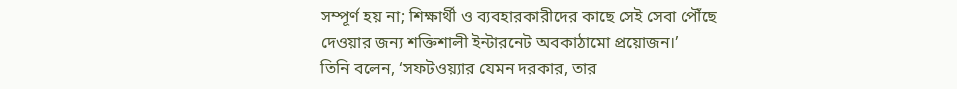সম্পূর্ণ হয় না; শিক্ষার্থী ও ব্যবহারকারীদের কাছে সেই সেবা পৌঁছে দেওয়ার জন্য শক্তিশালী ইন্টারনেট অবকাঠামো প্রয়োজন।’
তিনি বলেন, ‘সফটওয়্যার যেমন দরকার, তার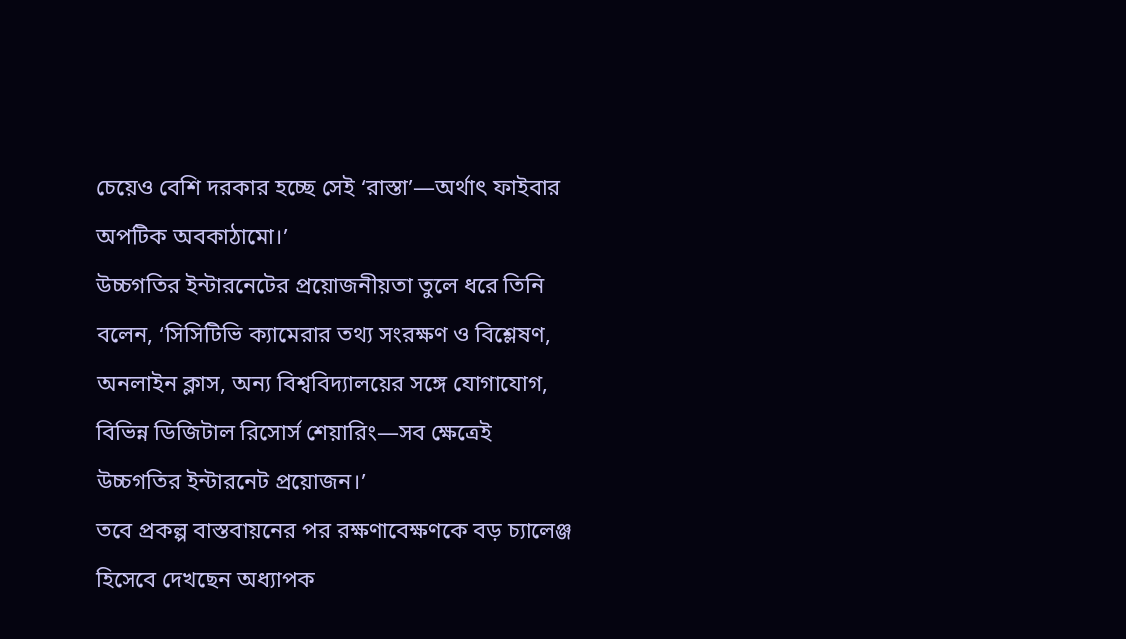চেয়েও বেশি দরকার হচ্ছে সেই ‘রাস্তা’—অর্থাৎ ফাইবার অপটিক অবকাঠামো।’
উচ্চগতির ইন্টারনেটের প্রয়োজনীয়তা তুলে ধরে তিনি বলেন, ‘সিসিটিভি ক্যামেরার তথ্য সংরক্ষণ ও বিশ্লেষণ, অনলাইন ক্লাস, অন্য বিশ্ববিদ্যালয়ের সঙ্গে যোগাযোগ, বিভিন্ন ডিজিটাল রিসোর্স শেয়ারিং—সব ক্ষেত্রেই উচ্চগতির ইন্টারনেট প্রয়োজন।’
তবে প্রকল্প বাস্তবায়নের পর রক্ষণাবেক্ষণকে বড় চ্যালেঞ্জ হিসেবে দেখছেন অধ্যাপক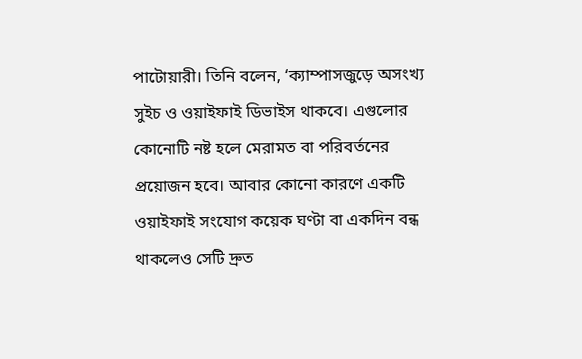পাটোয়ারী। তিনি বলেন, ‘ক্যাম্পাসজুড়ে অসংখ্য সুইচ ও ওয়াইফাই ডিভাইস থাকবে। এগুলোর কোনোটি নষ্ট হলে মেরামত বা পরিবর্তনের প্রয়োজন হবে। আবার কোনো কারণে একটি ওয়াইফাই সংযোগ কয়েক ঘণ্টা বা একদিন বন্ধ থাকলেও সেটি দ্রুত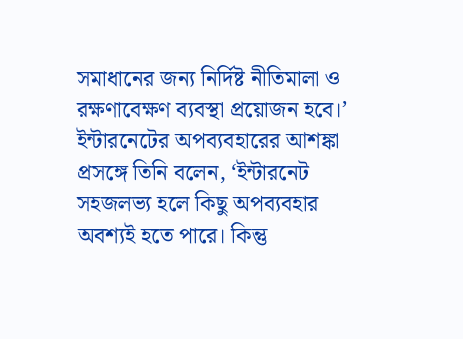সমাধানের জন্য নির্দিষ্ট নীতিমালা ও রক্ষণাবেক্ষণ ব্যবস্থা প্রয়োজন হবে।’
ইন্টারনেটের অপব্যবহারের আশঙ্কা প্রসঙ্গে তিনি বলেন, ‘ইন্টারনেট সহজলভ্য হলে কিছু অপব্যবহার অবশ্যই হতে পারে। কিন্তু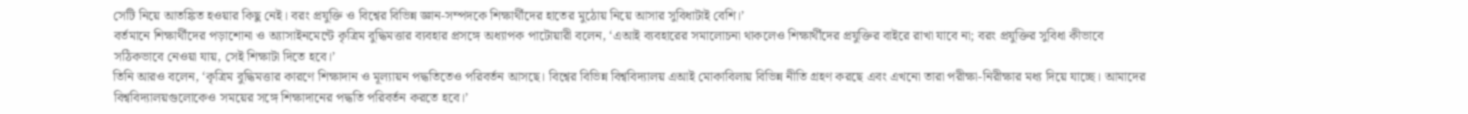সেটি নিয়ে আতঙ্কিত হওয়ার কিছু নেই। বরং প্রযুক্তি ও বিশ্বের বিভিন্ন জ্ঞান-সম্পদকে শিক্ষার্থীদের হাতের মুঠোয় নিয়ে আসার সুবিধাটাই বেশি।’
বর্তমানে শিক্ষার্থীদের পড়াশোনা ও অ্যাসাইনমেন্টে কৃত্রিম বুদ্ধিমত্তার ব্যবহার প্রসঙ্গে অধ্যাপক পাটোয়ারী বলেন, ‘এআই ব্যবহারের সমালোচনা থাকলেও শিক্ষার্থীদের প্রযুক্তির বাইরে রাখা যাবে না; বরং প্রযুক্তির সুবিধা কীভাবে সঠিকভাবে নেওয়া যায়, সেই শিক্ষাটা দিতে হবে।’
তিনি আরও বলেন, ‘কৃত্রিম বুদ্ধিমত্তার কারণে শিক্ষাদান ও মূল্যায়ন পদ্ধতিতেও পরিবর্তন আসছে। বিশ্বের বিভিন্ন বিশ্ববিদ্যালয় এআই মোকাবিলায় বিভিন্ন নীতি গ্রহণ করছে এবং এখনো তারা পরীক্ষা-নিরীক্ষার মধ্য দিয়ে যাচ্ছে। আমাদের বিশ্ববিদ্যালয়গুলোকেও সময়ের সঙ্গে শিক্ষাদানের পদ্ধতি পরিবর্তন করতে হবে।’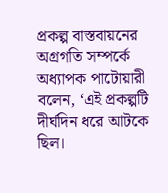প্রকল্প বাস্তবায়নের অগ্রগতি সম্পর্কে অধ্যাপক পাটোয়ারী বলেন, ‘এই প্রকল্পটি দীর্ঘদিন ধরে আটকে ছিল।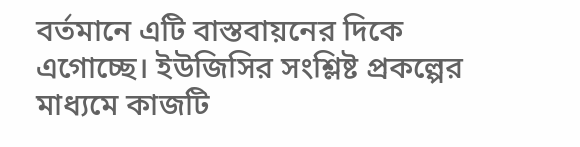বর্তমানে এটি বাস্তবায়নের দিকে এগোচ্ছে। ইউজিসির সংশ্লিষ্ট প্রকল্পের মাধ্যমে কাজটি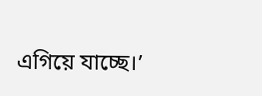এগিয়ে যাচ্ছে।’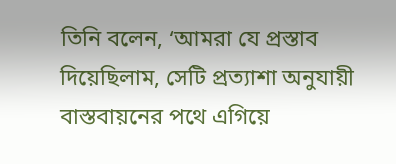তিনি বলেন, ‘আমরা যে প্রস্তাব দিয়েছিলাম, সেটি প্রত্যাশা অনুযায়ী বাস্তবায়নের পথে এগিয়ে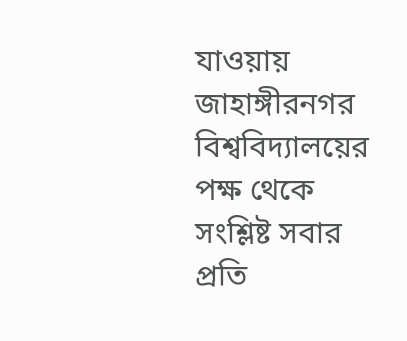যাওয়ায় জাহাঙ্গীরনগর বিশ্ববিদ্যালয়ের পক্ষ থেকে সংশ্লিষ্ট সবার প্রতি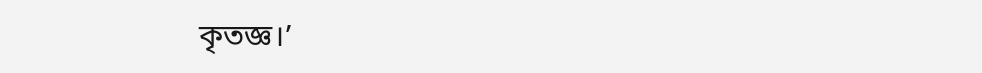কৃতজ্ঞ।’